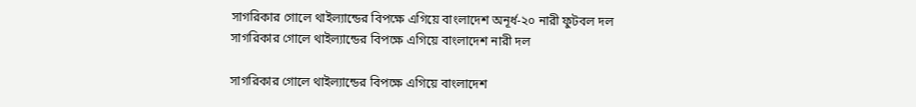সাগরিকার গোলে থাইল্যান্ডের বিপক্ষে এগিয়ে বাংলাদেশ অনূর্ধ-২০ নারী ফুটবল দল
সাগরিকার গোলে থাইল্যান্ডের বিপক্ষে এগিয়ে বাংলাদেশ নারী দল

সাগরিকার গোলে থাইল্যান্ডের বিপক্ষে এগিয়ে বাংলাদেশ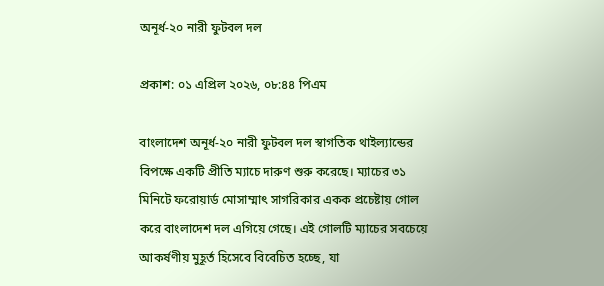অনূর্ধ-২০ নারী ফুটবল দল

প্রকাশ: ০১ এপ্রিল ২০২৬, ০৮:৪৪ পিএম

বাংলাদেশ অনূর্ধ-২০ নারী ফুটবল দল স্বাগতিক থাইল্যান্ডের বিপক্ষে একটি প্রীতি ম্যাচে দারুণ শুরু করেছে। ম্যাচের ৩১ মিনিটে ফরোয়ার্ড মোসাম্মাৎ সাগরিকার একক প্রচেষ্টায় গোল করে বাংলাদেশ দল এগিয়ে গেছে। এই গোলটি ম্যাচের সবচেয়ে আকর্ষণীয় মুহূর্ত হিসেবে বিবেচিত হচ্ছে, যা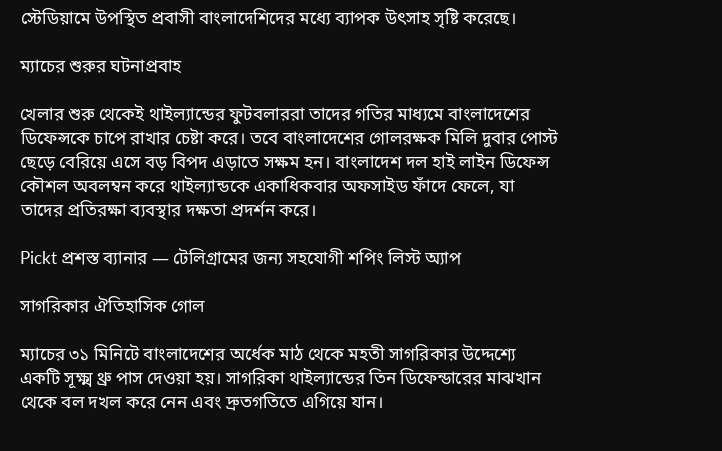স্টেডিয়ামে উপস্থিত প্রবাসী বাংলাদেশিদের মধ্যে ব্যাপক উৎসাহ সৃষ্টি করেছে।

ম্যাচের শুরুর ঘটনাপ্রবাহ

খেলার শুরু থেকেই থাইল্যান্ডের ফুটবলাররা তাদের গতির মাধ্যমে বাংলাদেশের ডিফেন্সকে চাপে রাখার চেষ্টা করে। তবে বাংলাদেশের গোলরক্ষক মিলি দুবার পোস্ট ছেড়ে বেরিয়ে এসে বড় বিপদ এড়াতে সক্ষম হন। বাংলাদেশ দল হাই লাইন ডিফেন্স কৌশল অবলম্বন করে থাইল্যান্ডকে একাধিকবার অফসাইড ফাঁদে ফেলে, যা তাদের প্রতিরক্ষা ব্যবস্থার দক্ষতা প্রদর্শন করে।

Pickt প্রশস্ত ব্যানার — টেলিগ্রামের জন্য সহযোগী শপিং লিস্ট অ্যাপ

সাগরিকার ঐতিহাসিক গোল

ম্যাচের ৩১ মিনিটে বাংলাদেশের অর্ধেক মাঠ থেকে মহতী সাগরিকার উদ্দেশ্যে একটি সূক্ষ্ম থ্রু পাস দেওয়া হয়। সাগরিকা থাইল্যান্ডের তিন ডিফেন্ডারের মাঝখান থেকে বল দখল করে নেন এবং দ্রুতগতিতে এগিয়ে যান।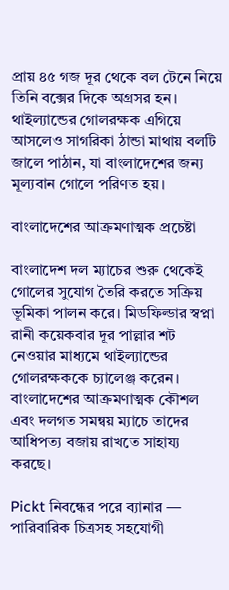প্রায় ৪৫ গজ দূর থেকে বল টেনে নিয়ে তিনি বক্সের দিকে অগ্রসর হন। থাইল্যান্ডের গোলরক্ষক এগিয়ে আসলেও সাগরিকা ঠান্ডা মাথায় বলটি জালে পাঠান, যা বাংলাদেশের জন্য মূল্যবান গোলে পরিণত হয়।

বাংলাদেশের আক্রমণাত্মক প্রচেষ্টা

বাংলাদেশ দল ম্যাচের শুরু থেকেই গোলের সুযোগ তৈরি করতে সক্রিয় ভূমিকা পালন করে। মিডফিল্ডার স্বপ্না রানী কয়েকবার দূর পাল্লার শট নেওয়ার মাধ্যমে থাইল্যান্ডের গোলরক্ষককে চ্যালেঞ্জ করেন। বাংলাদেশের আক্রমণাত্মক কৌশল এবং দলগত সমন্বয় ম্যাচে তাদের আধিপত্য বজায় রাখতে সাহায্য করছে।

Pickt নিবন্ধের পরে ব্যানার — পারিবারিক চিত্রসহ সহযোগী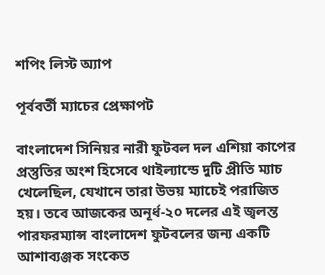শপিং লিস্ট অ্যাপ

পূর্ববর্তী ম্যাচের প্রেক্ষাপট

বাংলাদেশ সিনিয়র নারী ফুটবল দল এশিয়া কাপের প্রস্তুতির অংশ হিসেবে থাইল্যান্ডে দুটি প্রীতি ম্যাচ খেলেছিল, যেখানে তারা উভয় ম্যাচেই পরাজিত হয়। তবে আজকের অনূর্ধ-২০ দলের এই জ্বলন্ত পারফরম্যান্স বাংলাদেশ ফুটবলের জন্য একটি আশাব্যঞ্জক সংকেত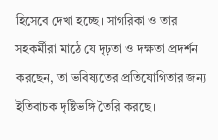হিসেবে দেখা হচ্ছে। সাগরিকা ও তার সহকর্মীরা মাঠে যে দৃঢ়তা ও দক্ষতা প্রদর্শন করছেন, তা ভবিষ্যতের প্রতিযোগিতার জন্য ইতিবাচক দৃষ্টিভঙ্গি তৈরি করছে।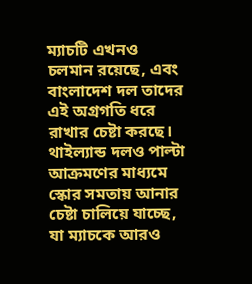ম্যাচটি এখনও চলমান রয়েছে, এবং বাংলাদেশ দল তাদের এই অগ্রগতি ধরে রাখার চেষ্টা করছে। থাইল্যান্ড দলও পাল্টা আক্রমণের মাধ্যমে স্কোর সমতায় আনার চেষ্টা চালিয়ে যাচ্ছে, যা ম্যাচকে আরও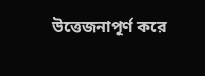উত্তেজনাপূর্ণ করে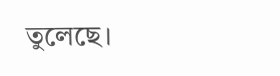তুলেছে।